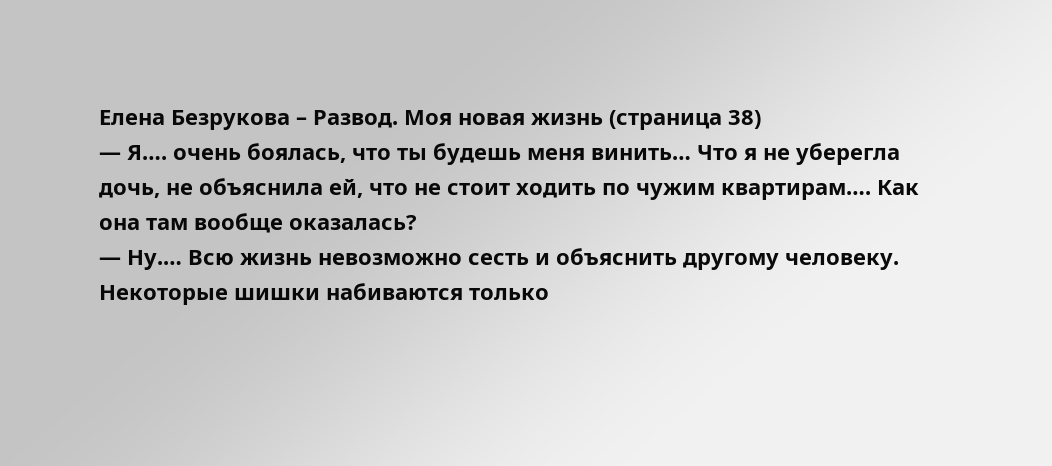Елена Безрукова – Развод. Моя новая жизнь (страница 38)
— Я…. очень боялась, что ты будешь меня винить… Что я не уберегла дочь, не объяснила ей, что не стоит ходить по чужим квартирам…. Как она там вообще оказалась?
— Ну.… Всю жизнь невозможно сесть и объяснить другому человеку. Некоторые шишки набиваются только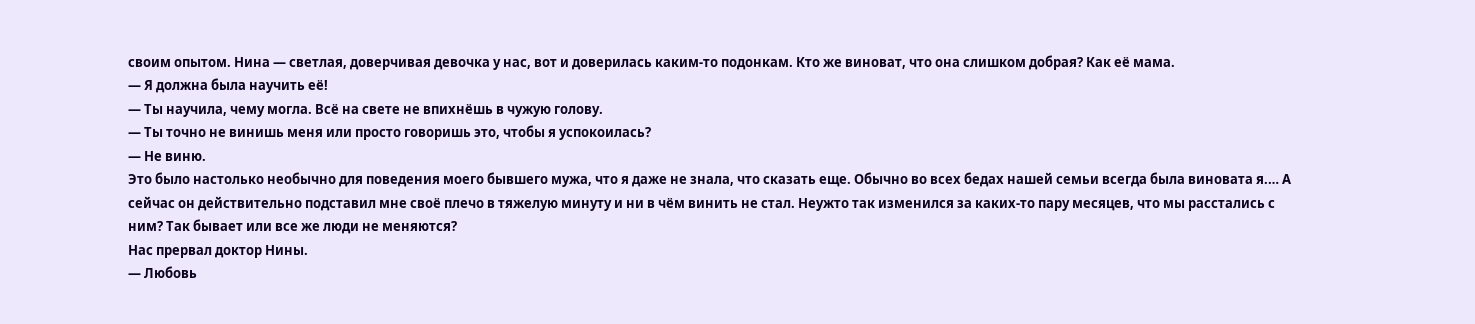своим опытом. Нина — светлая, доверчивая девочка у нас, вот и доверилась каким-то подонкам. Кто же виноват, что она слишком добрая? Как её мама.
— Я должна была научить её!
— Ты научила, чему могла. Всё на свете не впихнёшь в чужую голову.
— Ты точно не винишь меня или просто говоришь это, чтобы я успокоилась?
— Не виню.
Это было настолько необычно для поведения моего бывшего мужа, что я даже не знала, что сказать еще. Обычно во всех бедах нашей семьи всегда была виновата я.… А сейчас он действительно подставил мне своё плечо в тяжелую минуту и ни в чём винить не стал. Неужто так изменился за каких-то пару месяцев, что мы расстались с ним? Так бывает или все же люди не меняются?
Нас прервал доктор Нины.
— Любовь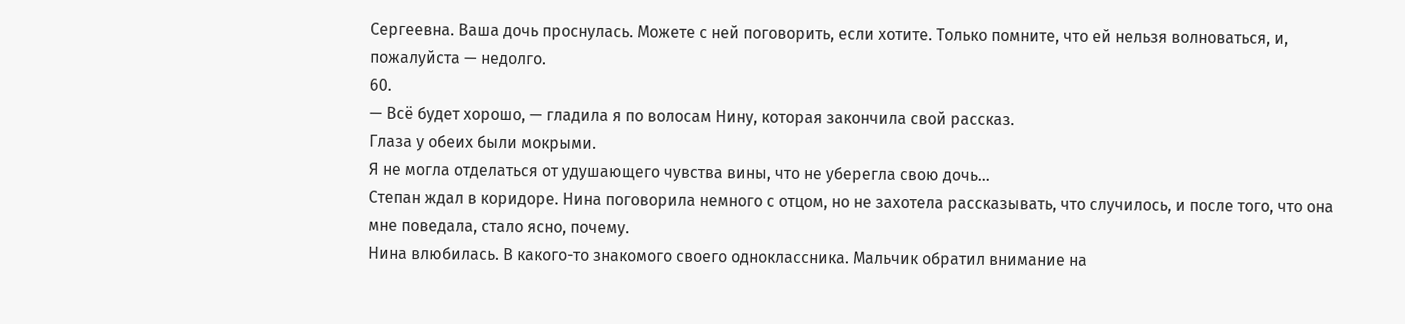Сергеевна. Ваша дочь проснулась. Можете с ней поговорить, если хотите. Только помните, что ей нельзя волноваться, и, пожалуйста — недолго.
60.
— Всё будет хорошо, — гладила я по волосам Нину, которая закончила свой рассказ.
Глаза у обеих были мокрыми.
Я не могла отделаться от удушающего чувства вины, что не уберегла свою дочь…
Степан ждал в коридоре. Нина поговорила немного с отцом, но не захотела рассказывать, что случилось, и после того, что она мне поведала, стало ясно, почему.
Нина влюбилась. В какого-то знакомого своего одноклассника. Мальчик обратил внимание на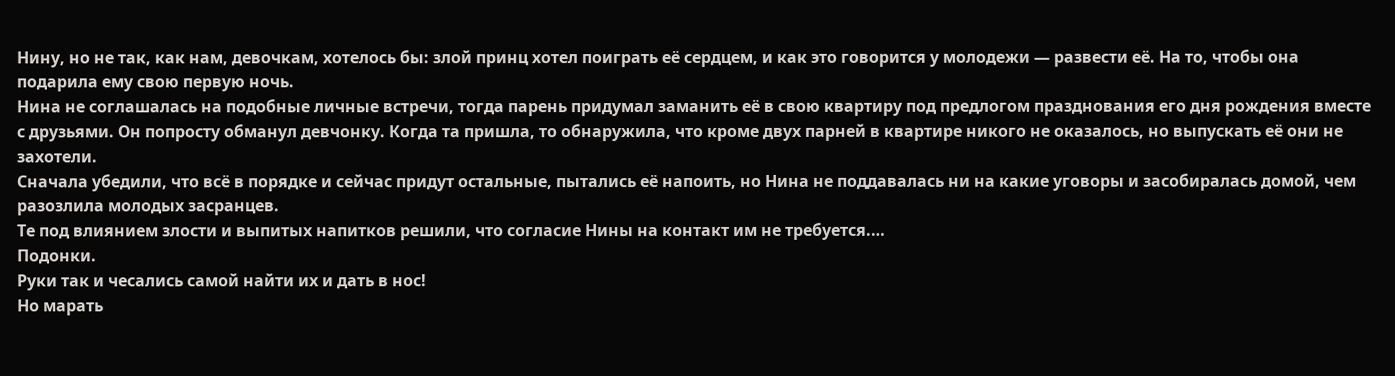Нину, но не так, как нам, девочкам, хотелось бы: злой принц хотел поиграть её сердцем, и как это говорится у молодежи — развести её. На то, чтобы она подарила ему свою первую ночь.
Нина не соглашалась на подобные личные встречи, тогда парень придумал заманить её в свою квартиру под предлогом празднования его дня рождения вместе с друзьями. Он попросту обманул девчонку. Когда та пришла, то обнаружила, что кроме двух парней в квартире никого не оказалось, но выпускать её они не захотели.
Сначала убедили, что всё в порядке и сейчас придут остальные, пытались её напоить, но Нина не поддавалась ни на какие уговоры и засобиралась домой, чем разозлила молодых засранцев.
Те под влиянием злости и выпитых напитков решили, что согласие Нины на контакт им не требуется.…
Подонки.
Руки так и чесались самой найти их и дать в нос!
Но марать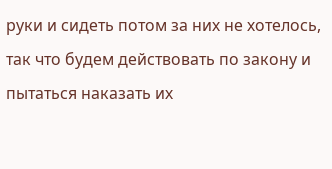руки и сидеть потом за них не хотелось, так что будем действовать по закону и пытаться наказать их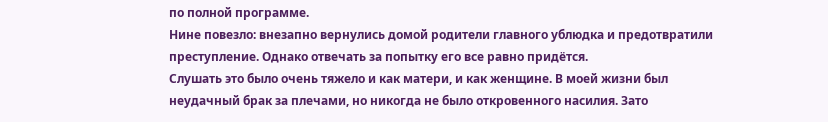по полной программе.
Нине повезло: внезапно вернулись домой родители главного ублюдка и предотвратили преступление. Однако отвечать за попытку его все равно придётся.
Слушать это было очень тяжело и как матери, и как женщине. В моей жизни был неудачный брак за плечами, но никогда не было откровенного насилия. Зато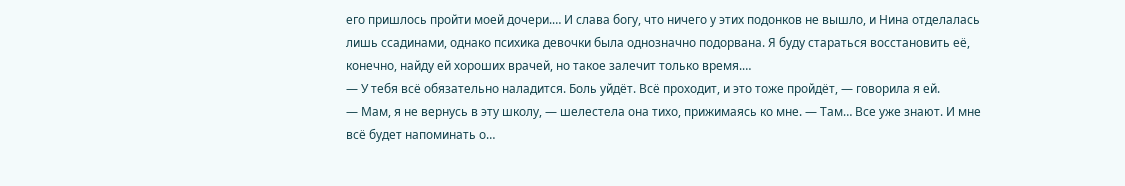его пришлось пройти моей дочери.… И слава богу, что ничего у этих подонков не вышло, и Нина отделалась лишь ссадинами, однако психика девочки была однозначно подорвана. Я буду стараться восстановить её, конечно, найду ей хороших врачей, но такое залечит только время.…
— У тебя всё обязательно наладится. Боль уйдёт. Всё проходит, и это тоже пройдёт, — говорила я ей.
— Мам, я не вернусь в эту школу, — шелестела она тихо, прижимаясь ко мне. — Там… Все уже знают. И мне всё будет напоминать о…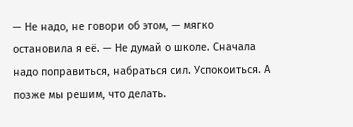— Не надо, не говори об этом, — мягко остановила я её. — Не думай о школе. Сначала надо поправиться, набраться сил. Успокоиться. А позже мы решим, что делать.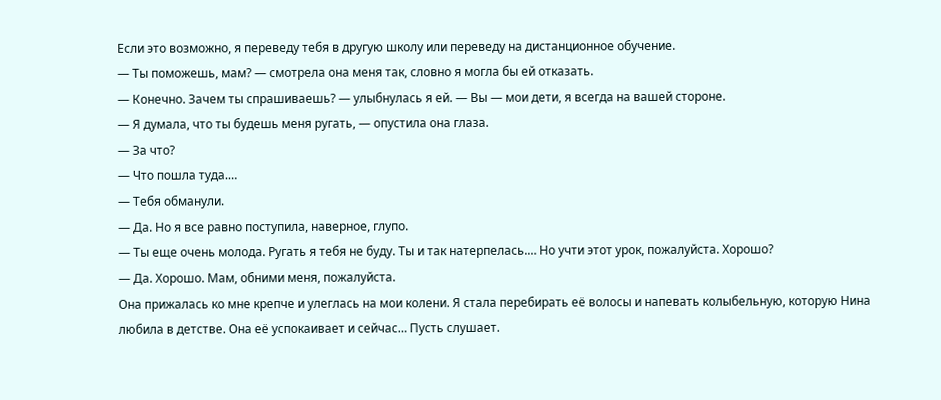Если это возможно, я переведу тебя в другую школу или переведу на дистанционное обучение.
— Ты поможешь, мам? — смотрела она меня так, словно я могла бы ей отказать.
— Конечно. Зачем ты спрашиваешь? — улыбнулась я ей. — Вы — мои дети, я всегда на вашей стороне.
— Я думала, что ты будешь меня ругать, — опустила она глаза.
— За что?
— Что пошла туда.…
— Тебя обманули.
— Да. Но я все равно поступила, наверное, глупо.
— Ты еще очень молода. Ругать я тебя не буду. Ты и так натерпелась.… Но учти этот урок, пожалуйста. Хорошо?
— Да. Хорошо. Мам, обними меня, пожалуйста.
Она прижалась ко мне крепче и улеглась на мои колени. Я стала перебирать её волосы и напевать колыбельную, которую Нина любила в детстве. Она её успокаивает и сейчас… Пусть слушает.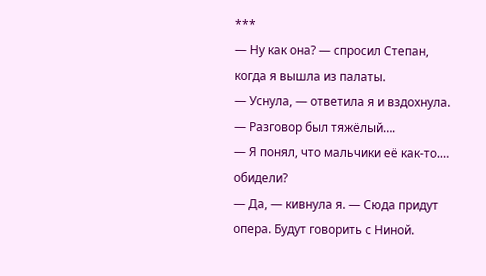***
— Ну как она? — спросил Степан, когда я вышла из палаты.
— Уснула, — ответила я и вздохнула. — Разговор был тяжёлый….
— Я понял, что мальчики её как-то.… обидели?
— Да, — кивнула я. — Сюда придут опера. Будут говорить с Ниной.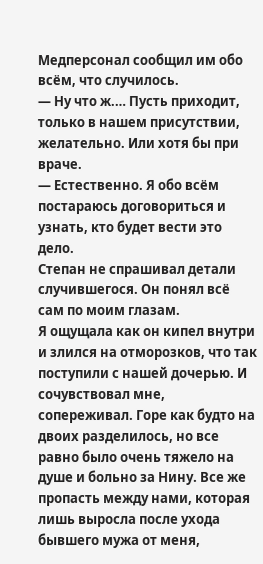Медперсонал сообщил им обо всём, что случилось.
— Ну что ж.… Пусть приходит, только в нашем присутствии, желательно. Или хотя бы при враче.
— Естественно. Я обо всём постараюсь договориться и узнать, кто будет вести это дело.
Степан не спрашивал детали случившегося. Он понял всё сам по моим глазам.
Я ощущала как он кипел внутри и злился на отморозков, что так поступили с нашей дочерью. И сочувствовал мне, сопереживал. Горе как будто на двоих разделилось, но все равно было очень тяжело на душе и больно за Нину. Все же пропасть между нами, которая лишь выросла после ухода бывшего мужа от меня,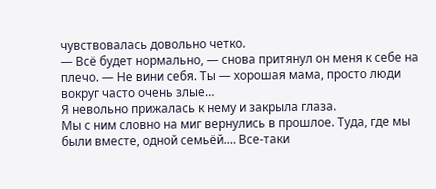чувствовалась довольно четко.
— Всё будет нормально, — снова притянул он меня к себе на плечо. — Не вини себя. Ты — хорошая мама, просто люди вокруг часто очень злые…
Я невольно прижалась к нему и закрыла глаза.
Мы с ним словно на миг вернулись в прошлое. Туда, где мы были вместе, одной семьёй.… Все-таки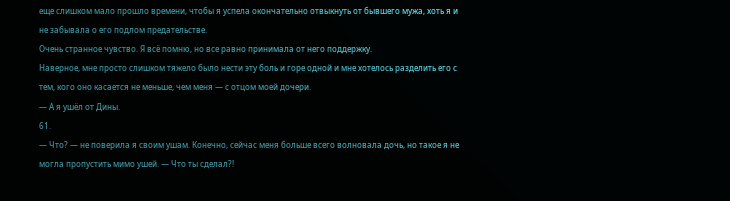еще слишком мало прошло времени, чтобы я успела окончательно отвыкнуть от бывшего мужа, хоть я и не забывала о его подлом предательстве.
Очень странное чувство. Я всё помню, но все равно принимала от него поддержку.
Наверное, мне просто слишком тяжело было нести эту боль и горе одной и мне хотелось разделить его с тем, кого оно касается не меньше, чем меня — с отцом моей дочери.
— А я ушёл от Дины.
61.
— Что? — не поверила я своим ушам. Конечно, сейчас меня больше всего волновала дочь, но такое я не могла пропустить мимо ушей. — Что ты сделал?!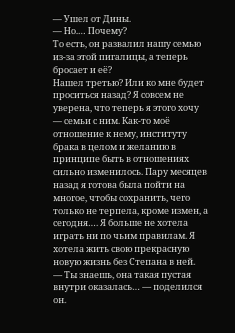— Ушел от Дины.
— Но.… Почему?
То есть, он развалил нашу семью из-за этой пигалицы, а теперь бросает и её?
Нашел третью? Или ко мне будет проситься назад? Я совсем не уверена, что теперь я этого хочу — семьи с ним. Как-то моё отношение к нему, институту брака в целом и желанию в принципе быть в отношениях сильно изменилось. Пару месяцев назад я готова была пойти на многое, чтобы сохранить, чего только не терпела, кроме измен, а сегодня…. Я больше не хотела играть ни по чьим правилам. Я хотела жить свою прекрасную новую жизнь без Степана в ней.
— Ты знаешь, она такая пустая внутри оказалась… — поделился он.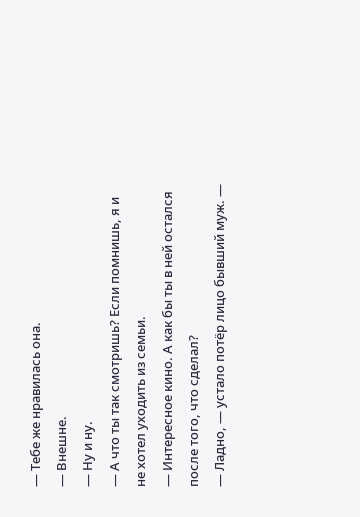— Тебе же нравилась она.
— Внешне.
— Ну и ну.
— А что ты так смотришь? Если помнишь, я и не хотел уходить из семьи.
— Интересное кино. А как бы ты в ней остался после того, что сделал?
— Ладно, — устало потёр лицо бывший муж. —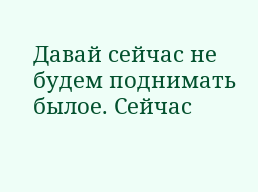Давай сейчас не будем поднимать былое. Сейчас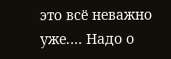это всё неважно уже.… Надо о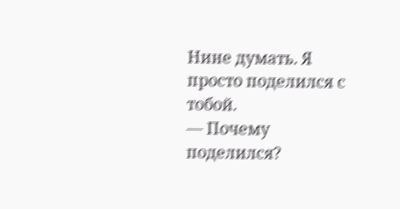Нине думать. Я просто поделился с тобой.
— Почему поделился?